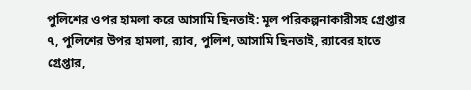পুলিশের ওপর হামলা করে আসামি ছিনতাই: মূল পরিকল্পনাকারীসহ গ্রেপ্তার ৭, পুলিশের উপর হামলা, র‌্যাব, পুলিশ, আসামি ছিনতাই, র‌্যাবের হাতে গ্রেপ্তার,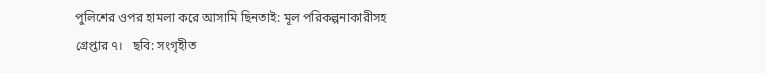পুলিশের ওপর হামলা করে আসামি ছিনতাই: মূল পরিকল্পনাকারীসহ গ্রেপ্তার ৭।   ছবি: সংগৃহীত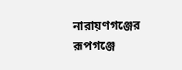নারায়ণগঞ্জের রূপগঞ্জে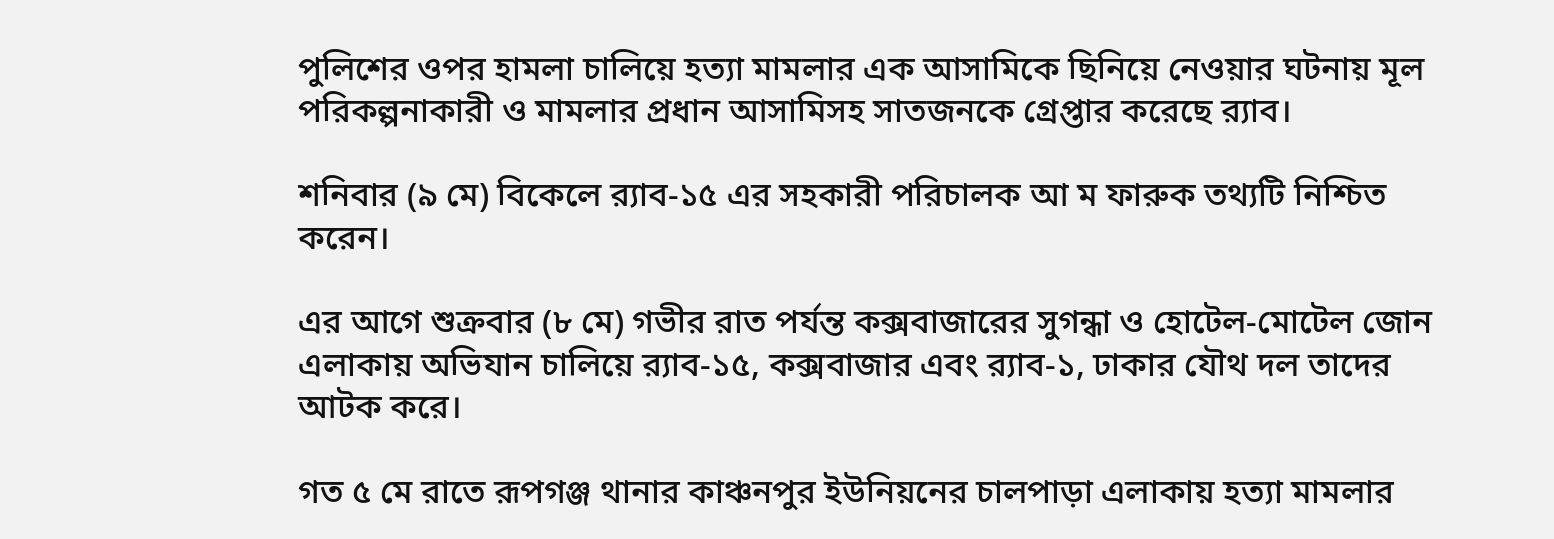পুলিশের ওপর হামলা চালিয়ে হত্যা মামলার এক আসামিকে ছিনিয়ে নেওয়ার ঘটনায় মূল পরিকল্পনাকারী ও মামলার প্রধান আসামিসহ সাতজনকে গ্রেপ্তার করেছে র‌্যাব।

শনিবার (৯ মে) বিকেলে র‌্যাব-১৫ এর সহকারী পরিচালক আ ম ফারুক তথ্যটি নিশ্চিত করেন।

এর আগে শুক্রবার (৮ মে) গভীর রাত পর্যন্ত কক্সবাজারের সুগন্ধা ও হোটেল-মোটেল জোন এলাকায় অভিযান চালিয়ে র‌্যাব-১৫, কক্সবাজার এবং র‌্যাব-১, ঢাকার যৌথ দল তাদের আটক করে।

গত ৫ মে রাতে রূপগঞ্জ থানার কাঞ্চনপুর ইউনিয়নের চালপাড়া এলাকায় হত্যা মামলার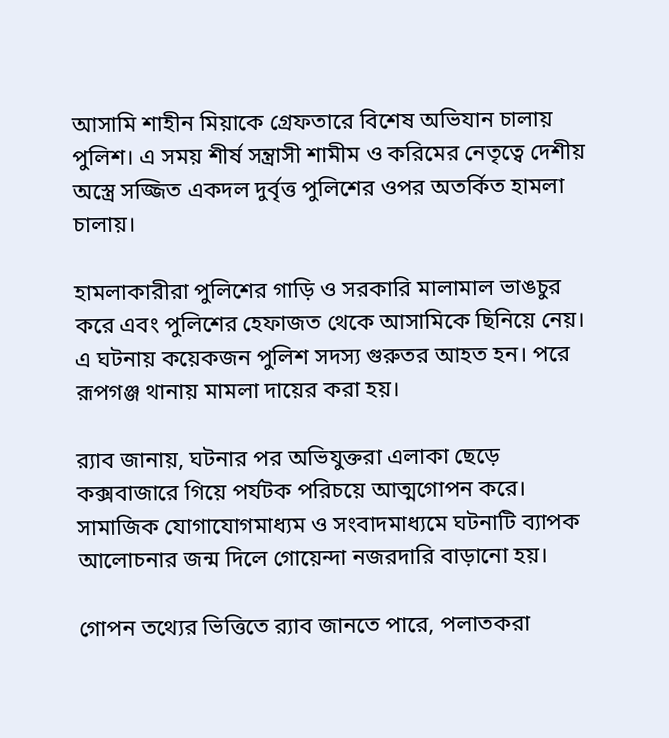আসামি শাহীন মিয়াকে গ্রেফতারে বিশেষ অভিযান চালায় পুলিশ। এ সময় শীর্ষ সন্ত্রাসী শামীম ও করিমের নেতৃত্বে দেশীয় অস্ত্রে সজ্জিত একদল দুর্বৃত্ত পুলিশের ওপর অতর্কিত হামলা চালায়।

হামলাকারীরা পুলিশের গাড়ি ও সরকারি মালামাল ভাঙচুর করে এবং পুলিশের হেফাজত থেকে আসামিকে ছিনিয়ে নেয়। এ ঘটনায় কয়েকজন পুলিশ সদস্য গুরুতর আহত হন। পরে রূপগঞ্জ থানায় মামলা দায়ের করা হয়।

র‌্যাব জানায়, ঘটনার পর অভিযুক্তরা এলাকা ছেড়ে কক্সবাজারে গিয়ে পর্যটক পরিচয়ে আত্মগোপন করে। সামাজিক যোগাযোগমাধ্যম ও সংবাদমাধ্যমে ঘটনাটি ব্যাপক আলোচনার জন্ম দিলে গোয়েন্দা নজরদারি বাড়ানো হয়।

গোপন তথ্যের ভিত্তিতে র‌্যাব জানতে পারে, পলাতকরা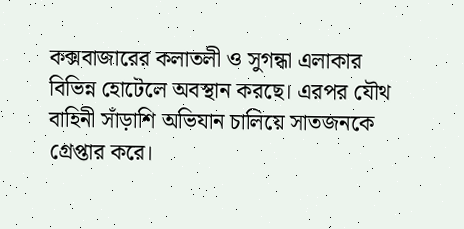কক্সবাজারের কলাতলী ও সুগন্ধা এলাকার বিভিন্ন হোটেলে অবস্থান করছে। এরপর যৌথ বাহিনী সাঁড়াশি অভিযান চালিয়ে সাতজনকে গ্রেপ্তার করে।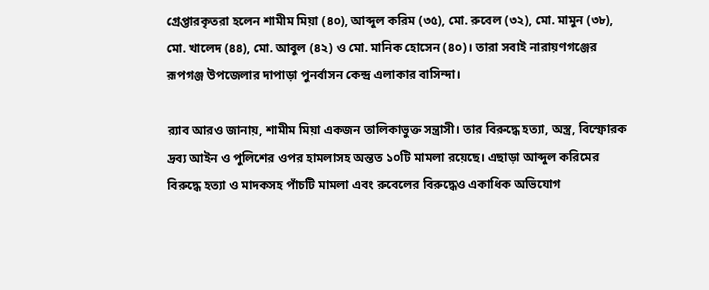গ্রেপ্তারকৃতরা হলেন শামীম মিয়া (৪০), আব্দুল করিম (৩৫), মো. রুবেল (৩২), মো. মামুন (৩৮), মো. খালেদ (৪৪), মো. আবুল (৪২) ও মো. মানিক হোসেন (৪০)। তারা সবাই নারায়ণগঞ্জের রূপগঞ্জ উপজেলার দাপাড়া পুনর্বাসন কেন্দ্র এলাকার বাসিন্দা।

র‌্যাব আরও জানায়, শামীম মিয়া একজন তালিকাভুক্ত সন্ত্রাসী। তার বিরুদ্ধে হত্যা, অস্ত্র, বিস্ফোরক দ্রব্য আইন ও পুলিশের ওপর হামলাসহ অন্তত ১০টি মামলা রয়েছে। এছাড়া আব্দুল করিমের বিরুদ্ধে হত্যা ও মাদকসহ পাঁচটি মামলা এবং রুবেলের বিরুদ্ধেও একাধিক অভিযোগ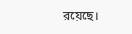রয়েছে।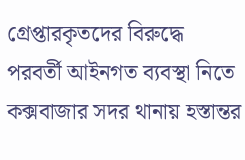গ্রেপ্তারকৃতদের বিরুদ্ধে পরবর্তী আইনগত ব্যবস্থা নিতে কক্সবাজার সদর থানায় হস্তান্তর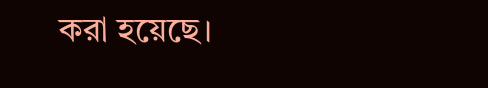করা হয়েছে।